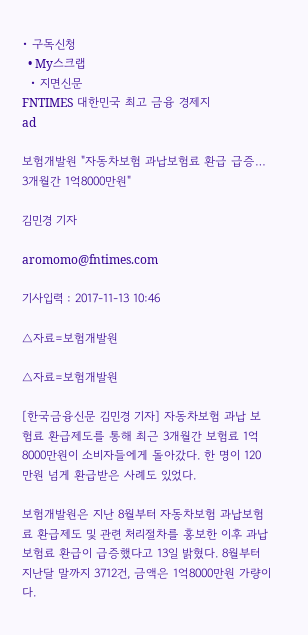• 구독신청
  • My스크랩
  • 지면신문
FNTIMES 대한민국 최고 금융 경제지
ad

보험개발원 "자동차보험 과납보험료 환급 급증… 3개월간 1억8000만원"

김민경 기자

aromomo@fntimes.com

기사입력 : 2017-11-13 10:46

△자료=보험개발원

△자료=보험개발원

[한국금융신문 김민경 기자] 자동차보험 과납 보험료 환급제도를 통해 최근 3개월간 보험료 1억8000만원이 소비자들에게 돌아갔다. 한 명이 120만원 넘게 환급받은 사례도 있었다.

보험개발원은 지난 8월부터 자동차보험 과납보험료 환급제도 및 관련 처리절차를 홍보한 이후 과납보험료 환급이 급증했다고 13일 밝혔다. 8월부터 지난달 말까지 3712건, 금액은 1억8000만원 가량이다.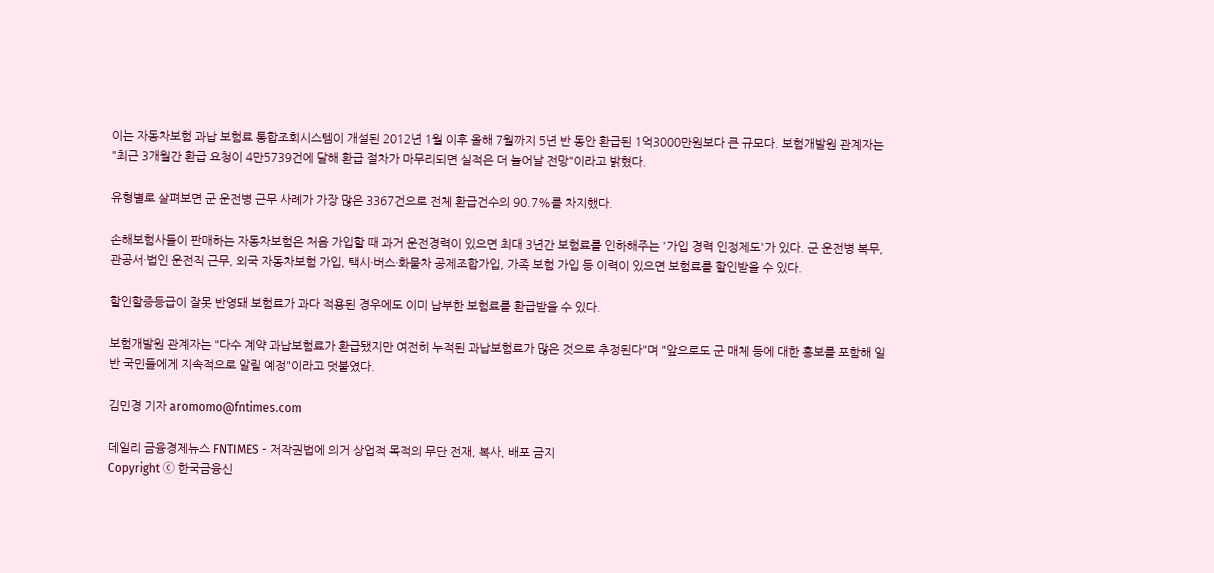이는 자동차보험 과납 보험료 통합조회시스템이 개설된 2012년 1월 이후 올해 7월까지 5년 반 동안 환급된 1억3000만원보다 큰 규모다. 보험개발원 관계자는 "최근 3개월간 환급 요청이 4만5739건에 달해 환급 절차가 마무리되면 실적은 더 늘어날 전망"이라고 밝혔다.

유형별로 살펴보면 군 운전병 근무 사례가 가장 많은 3367건으로 전체 환급건수의 90.7%를 차지했다.

손해보험사들이 판매하는 자동차보험은 처음 가입할 때 과거 운전경력이 있으면 최대 3년간 보험료를 인하해주는 '가입 경력 인정제도'가 있다. 군 운전병 복무, 관공서·법인 운전직 근무, 외국 자동차보험 가입, 택시·버스·화물차 공제조합가입, 가족 보험 가입 등 이력이 있으면 보험료를 할인받을 수 있다.

할인할증등급이 잘못 반영돼 보험료가 과다 적용된 경우에도 이미 납부한 보험료를 환급받을 수 있다.

보험개발원 관계자는 "다수 계약 과납보험료가 환급됐지만 여전히 누적된 과납보험료가 많은 것으로 추정된다"며 "앞으로도 군 매체 등에 대한 홍보를 포함해 일반 국민들에게 지속적으로 알릴 예정"이라고 덧붙였다.

김민경 기자 aromomo@fntimes.com

데일리 금융경제뉴스 FNTIMES - 저작권법에 의거 상업적 목적의 무단 전재, 복사, 배포 금지
Copyright ⓒ 한국금융신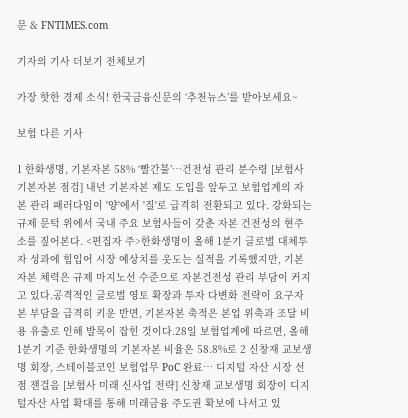문 & FNTIMES.com

기자의 기사 더보기 전체보기

가장 핫한 경제 소식! 한국금융신문의 ‘추천뉴스’를 받아보세요~

보험 다른 기사

1 한화생명, 기본자본 58% ‘빨간불’…건전성 관리 분수령 [보험사 기본자본 점검] 내년 기본자본 제도 도입을 앞두고 보험업계의 자본 관리 패러다임이 '양'에서 '질'로 급격히 전환되고 있다. 강화되는 규제 문턱 위에서 국내 주요 보험사들이 갖춘 자본 건전성의 현주소를 짚어본다. <편집자 주>한화생명이 올해 1분기 글로벌 대체투자 성과에 힘입어 시장 예상치를 웃도는 실적을 기록했지만, 기본자본 체력은 규제 마지노선 수준으로 자본건전성 관리 부담이 커지고 있다.공격적인 글로벌 영토 확장과 투자 다변화 전략이 요구자본 부담을 급격히 키운 반면, 기본자본 축적은 본업 위축과 조달 비용 유출로 인해 발목이 잡힌 것이다.28일 보험업계에 따르면, 올해 1분기 기준 한화생명의 기본자본 비율은 58.8%로 2 신창재 교보생명 회장, 스테이블코인 보험업무 PoC 완료… 디지털 자산 시장 선점 잰걸음 [보험사 미래 신사업 전략] 신창재 교보생명 회장이 디지털자산 사업 확대를 통해 미래금융 주도권 확보에 나서고 있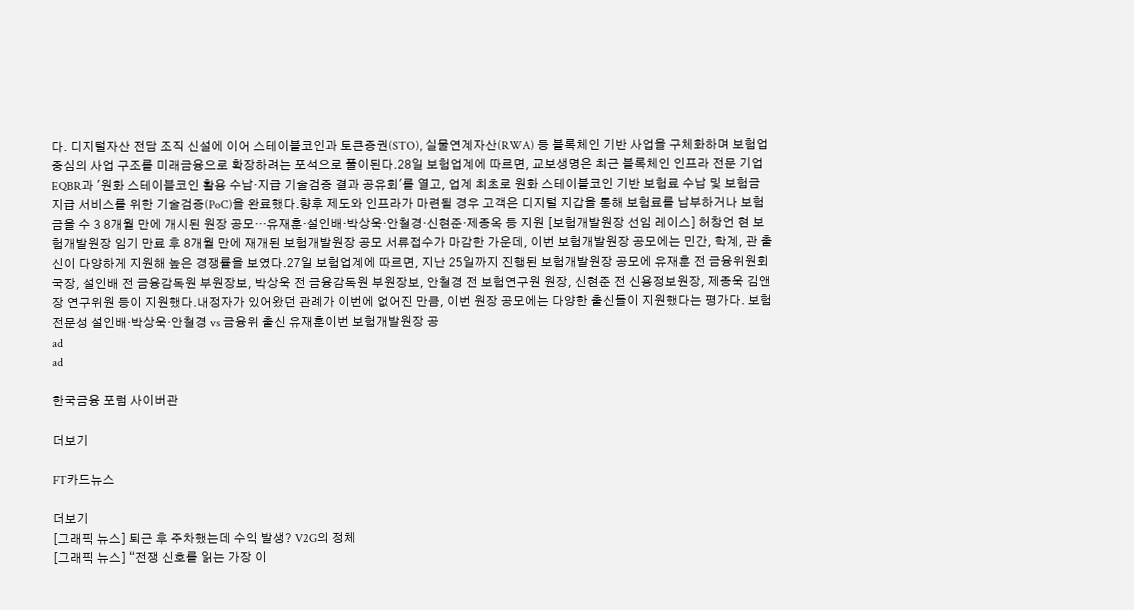다. 디지털자산 전담 조직 신설에 이어 스테이블코인과 토큰증권(STO), 실물연계자산(RWA) 등 블록체인 기반 사업을 구체화하며 보험업 중심의 사업 구조를 미래금융으로 확장하려는 포석으로 풀이된다.28일 보험업계에 따르면, 교보생명은 최근 블록체인 인프라 전문 기업 EQBR과 '원화 스테이블코인 활용 수납·지급 기술검증 결과 공유회'를 열고, 업계 최초로 원화 스테이블코인 기반 보험료 수납 및 보험금 지급 서비스를 위한 기술검증(PoC)을 완료했다.향후 제도와 인프라가 마련될 경우 고객은 디지털 지갑을 통해 보험료를 납부하거나 보험금을 수 3 8개월 만에 개시된 원장 공모…유재훈·설인배·박상욱·안철경·신현준·제종옥 등 지원 [보험개발원장 선임 레이스] 허창언 현 보험개발원장 임기 만료 후 8개월 만에 재개된 보험개발원장 공모 서류접수가 마감한 가운데, 이번 보험개발원장 공모에는 민간, 학계, 관 출신이 다양하게 지원해 높은 경쟁률을 보였다.27일 보험업계에 따르면, 지난 25일까지 진행된 보험개발원장 공모에 유재훈 전 금융위원회 국장, 설인배 전 금융감독원 부원장보, 박상욱 전 금융감독원 부원장보, 안철경 전 보험연구원 원장, 신현준 전 신용정보원장, 제종욱 김앤장 연구위원 등이 지원했다.내정자가 있어왔던 관례가 이번에 없어진 만큼, 이번 원장 공모에는 다양한 출신들이 지원했다는 평가다. 보험전문성 설인배·박상욱·안철경 vs 금융위 출신 유재훈이번 보험개발원장 공
ad
ad

한국금융 포럼 사이버관

더보기

FT카드뉴스

더보기
[그래픽 뉴스] 퇴근 후 주차했는데 수익 발생? V2G의 정체
[그래픽 뉴스] “전쟁 신호를 읽는 가장 이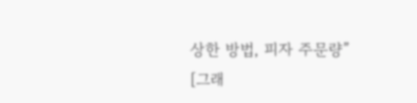상한 방법, 피자 주문량”
[그래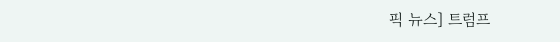픽 뉴스] 트럼프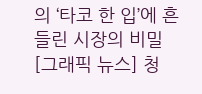의 ‘타코 한 입’에 흔들린 시장의 비밀
[그래픽 뉴스] 청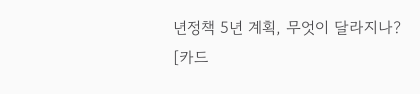년정책 5년 계획, 무엇이 달라지나?
[카드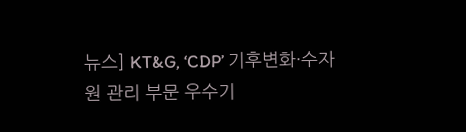뉴스] KT&G, ‘CDP’ 기후변화·수자원 관리 부문 우수기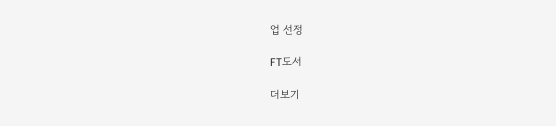업 선정

FT도서

더보기